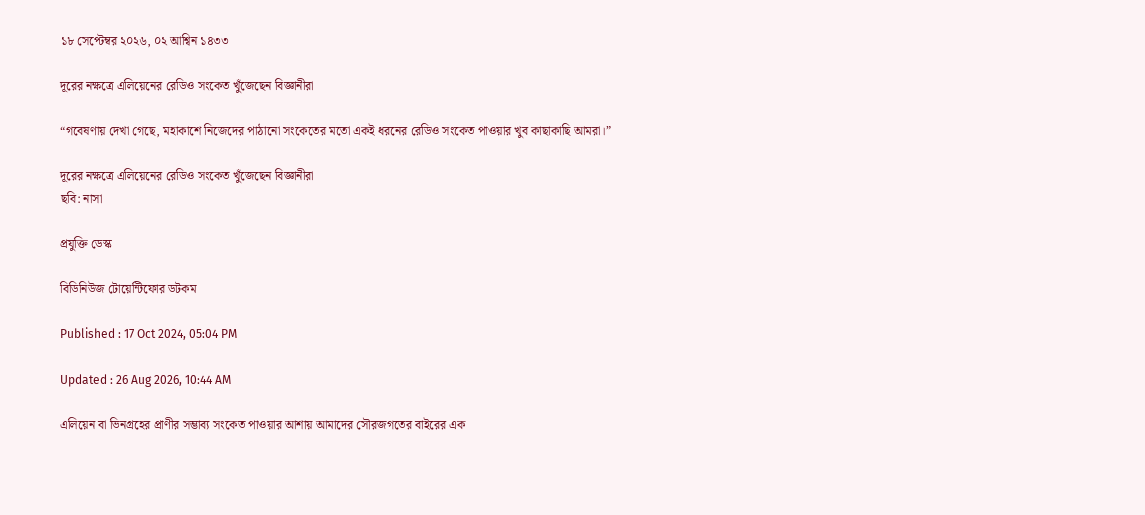১৮ সেপ্টেম্বর ২০২৬, ০২ আশ্বিন ১৪৩৩

দূরের নক্ষত্রে এলিয়েনের রেডিও সংকেত খুঁজেছেন বিজ্ঞানীরা

“গবেষণায় দেখা গেছে, মহাকাশে নিজেদের পাঠানো সংকেতের মতো একই ধরনের রেডিও সংকেত পাওয়ার খুব কাছাকাছি আমরা।”

দূরের নক্ষত্রে এলিয়েনের রেডিও সংকেত খুঁজেছেন বিজ্ঞানীরা
ছবি: নাসা

প্রযুক্তি ডেস্ক

বিডিনিউজ টোয়েন্টিফোর ডটকম

Published : 17 Oct 2024, 05:04 PM

Updated : 26 Aug 2026, 10:44 AM

এলিয়েন বা ভিনগ্রহের প্রাণীর সম্ভাব্য সংকেত পাওয়ার আশায় আমাদের সৌরজগতের বাইরের এক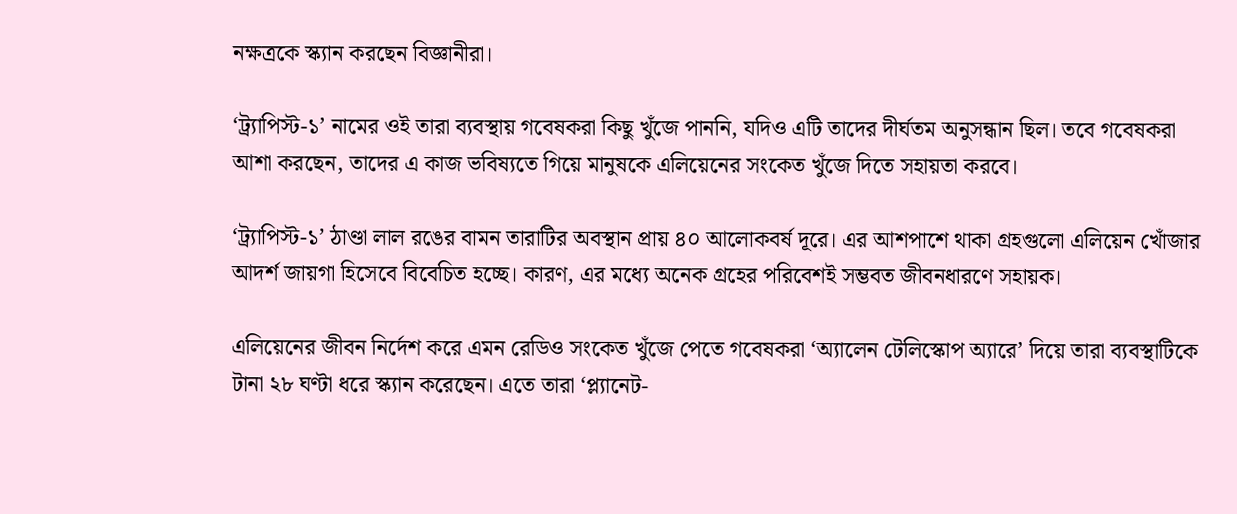নক্ষত্রকে স্ক্যান করছেন বিজ্ঞানীরা।

‘ট্র্যাপিস্ট-১’ নামের ওই তারা ব্যবস্থায় গবেষকরা কিছু খুঁজে পাননি, যদিও এটি তাদের দীর্ঘতম অনুসন্ধান ছিল। তবে গবেষকরা আশা করছেন, তাদের এ কাজ ভবিষ্যতে গিয়ে মানুষকে এলিয়েনের সংকেত খুঁজে দিতে সহায়তা করবে।

‘ট্র্যাপিস্ট-১’ ঠাণ্ডা লাল রঙের বামন তারাটির অবস্থান প্রায় ৪০ আলোকবর্ষ দূরে। এর আশপাশে থাকা গ্রহগুলো এলিয়েন খোঁজার আদর্শ জায়গা হিসেবে বিবেচিত হচ্ছে। কারণ, এর মধ্যে অনেক গ্রহের পরিবেশই সম্ভবত জীবনধারণে সহায়ক।

এলিয়েনের জীবন নির্দেশ করে এমন রেডিও সংকেত খুঁজে পেতে গবেষকরা ‘অ্যালেন টেলিস্কোপ অ্যারে’ দিয়ে তারা ব্যবস্থাটিকে টানা ২৮ ঘণ্টা ধরে স্ক্যান করেছেন। এতে তারা ‘প্ল্যানেট-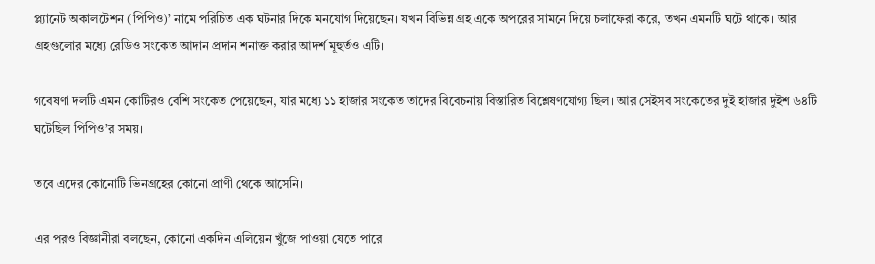প্ল্যানেট অকালটেশন (পিপিও)’ নামে পরিচিত এক ঘটনার দিকে মনযোগ দিয়েছেন। যখন বিভিন্ন গ্রহ একে অপরের সামনে দিয়ে চলাফেরা করে, তখন এমনটি ঘটে থাকে। আর গ্রহগুলোর মধ্যে রেডিও সংকেত আদান প্রদান শনাক্ত করার আদর্শ মূহুর্তও এটি।

গবেষণা দলটি এমন কোটিরও বেশি সংকেত পেয়েছেন, যার মধ্যে ১১ হাজার সংকেত তাদের বিবেচনায় বিস্তারিত বিশ্লেষণযোগ্য ছিল। আর সেইসব সংকেতের দুই হাজার দুইশ ৬৪টি ঘটেছিল পিপিও’র সময়।

তবে এদের কোনোটি ভিনগ্রহের কোনো প্রাণী থেকে আসেনি।

এর পরও বিজ্ঞানীরা বলছেন, কোনো একদিন এলিয়েন খুঁজে পাওয়া যেতে পারে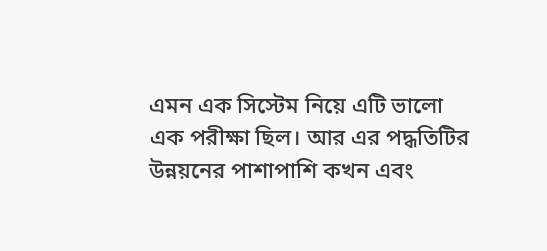এমন এক সিস্টেম নিয়ে এটি ভালো এক পরীক্ষা ছিল। আর এর পদ্ধতিটির উন্নয়নের পাশাপাশি কখন এবং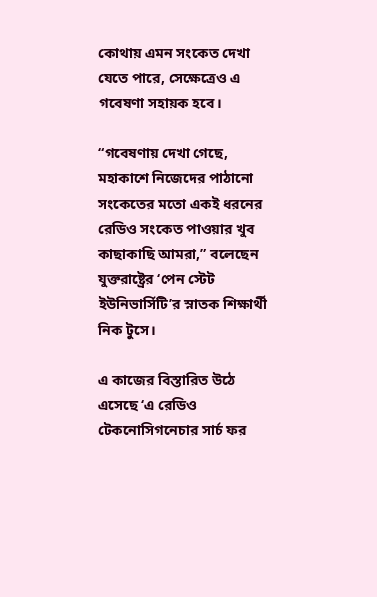কোথায় এমন সংকেত দেখা যেতে পারে, সেক্ষেত্রেও এ গবেষণা সহায়ক হবে।

“গবেষণায় দেখা গেছে, মহাকাশে নিজেদের পাঠানো সংকেতের মতো একই ধরনের রেডিও সংকেত পাওয়ার খুব কাছাকাছি আমরা,” বলেছেন যুক্তরাষ্ট্রের ‘পেন স্টেট ইউনিভার্সিটি’র স্নাতক শিক্ষার্থী নিক টুসে।

এ কাজের বিস্তারিত উঠে এসেছে ‘এ রেডিও টেকনোসিগনেচার সার্চ ফর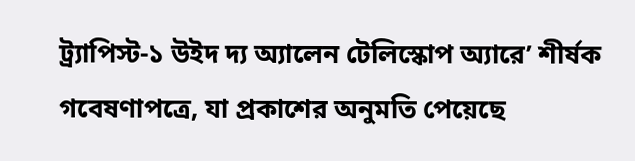ট্র্যাপিস্ট-১ উইদ দ্য অ্যালেন টেলিস্কোপ অ্যারে’ শীর্ষক গবেষণাপত্রে, যা প্রকাশের অনুমতি পেয়েছে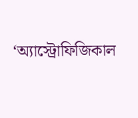‘অ্যাস্ট্রোফিজিকাল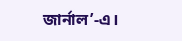জার্নাল’-এ।